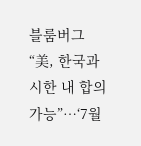블룸버그 “美, 한국과 시한 내 합의 가능”…‘7월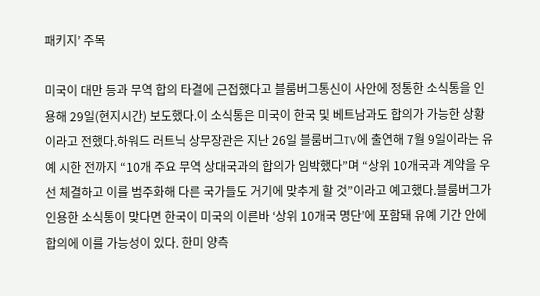패키지’ 주목

미국이 대만 등과 무역 합의 타결에 근접했다고 블룸버그통신이 사안에 정통한 소식통을 인용해 29일(현지시간) 보도했다.이 소식통은 미국이 한국 및 베트남과도 합의가 가능한 상황이라고 전했다.하워드 러트닉 상무장관은 지난 26일 블룸버그TV에 출연해 7월 9일이라는 유예 시한 전까지 “10개 주요 무역 상대국과의 합의가 임박했다”며 “상위 10개국과 계약을 우선 체결하고 이를 범주화해 다른 국가들도 거기에 맞추게 할 것”이라고 예고했다.블룸버그가 인용한 소식통이 맞다면 한국이 미국의 이른바 ‘상위 10개국 명단’에 포함돼 유예 기간 안에 합의에 이를 가능성이 있다. 한미 양측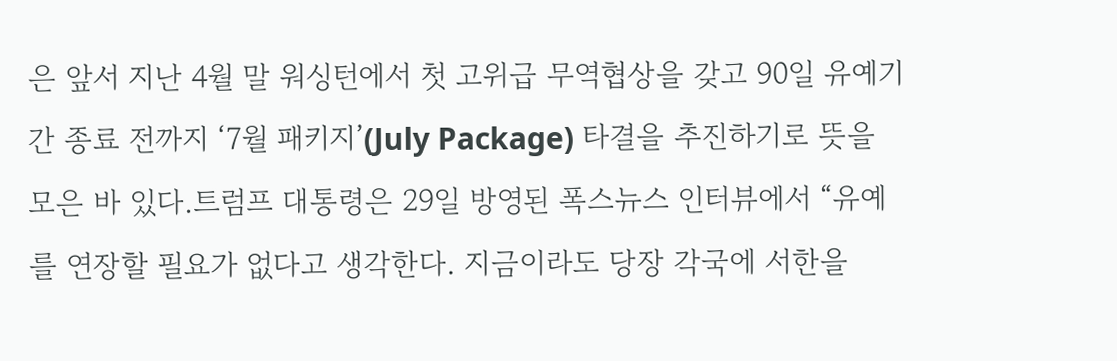은 앞서 지난 4월 말 워싱턴에서 첫 고위급 무역협상을 갖고 90일 유예기간 종료 전까지 ‘7월 패키지’(July Package) 타결을 추진하기로 뜻을 모은 바 있다.트럼프 대통령은 29일 방영된 폭스뉴스 인터뷰에서 “유예를 연장할 필요가 없다고 생각한다. 지금이라도 당장 각국에 서한을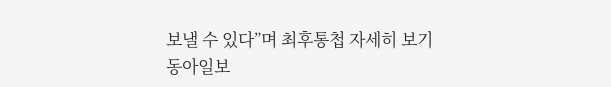보낼 수 있다”며 최후통첩 자세히 보기
동아일보